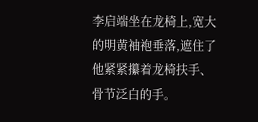李启端坐在龙椅上,宽大的明黄袖袍垂落,遮住了他紧紧攥着龙椅扶手、骨节泛白的手。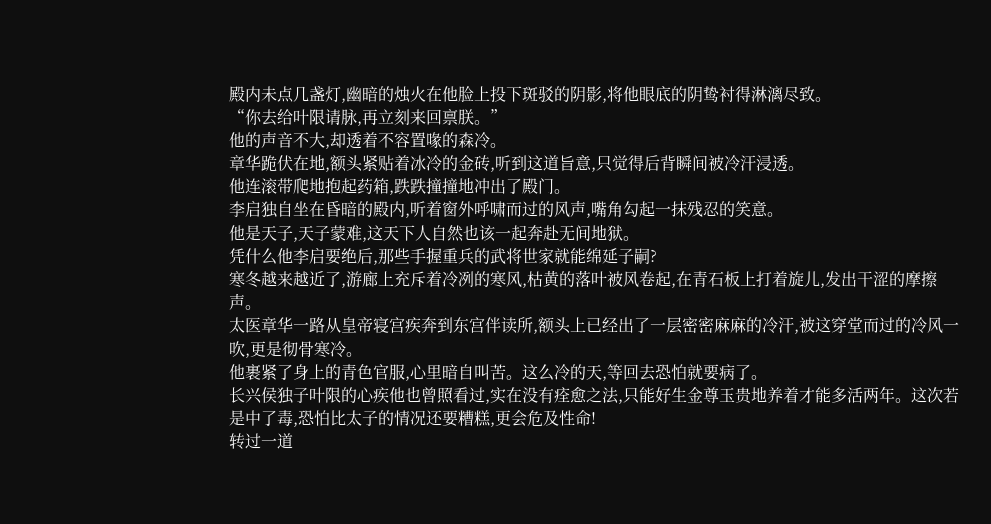殿内未点几盏灯,幽暗的烛火在他脸上投下斑驳的阴影,将他眼底的阴鸷衬得淋漓尽致。
“你去给叶限请脉,再立刻来回禀朕。”
他的声音不大,却透着不容置喙的森冷。
章华跪伏在地,额头紧贴着冰冷的金砖,听到这道旨意,只觉得后背瞬间被冷汗浸透。
他连滚带爬地抱起药箱,跌跌撞撞地冲出了殿门。
李启独自坐在昏暗的殿内,听着窗外呼啸而过的风声,嘴角勾起一抹残忍的笑意。
他是天子,天子蒙难,这天下人自然也该一起奔赴无间地狱。
凭什么他李启要绝后,那些手握重兵的武将世家就能绵延子嗣?
寒冬越来越近了,游廊上充斥着冷冽的寒风,枯黄的落叶被风卷起,在青石板上打着旋儿,发出干涩的摩擦声。
太医章华一路从皇帝寝宫疾奔到东宫伴读所,额头上已经出了一层密密麻麻的冷汗,被这穿堂而过的冷风一吹,更是彻骨寒冷。
他裹紧了身上的青色官服,心里暗自叫苦。这么冷的天,等回去恐怕就要病了。
长兴侯独子叶限的心疾他也曾照看过,实在没有痊愈之法,只能好生金尊玉贵地养着才能多活两年。这次若是中了毒,恐怕比太子的情况还要糟糕,更会危及性命!
转过一道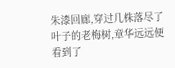朱漆回廊,穿过几株落尽了叶子的老梅树,章华远远便看到了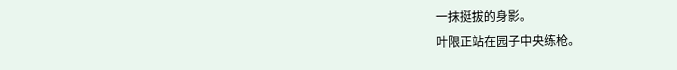一抹挺拔的身影。
叶限正站在园子中央练枪。